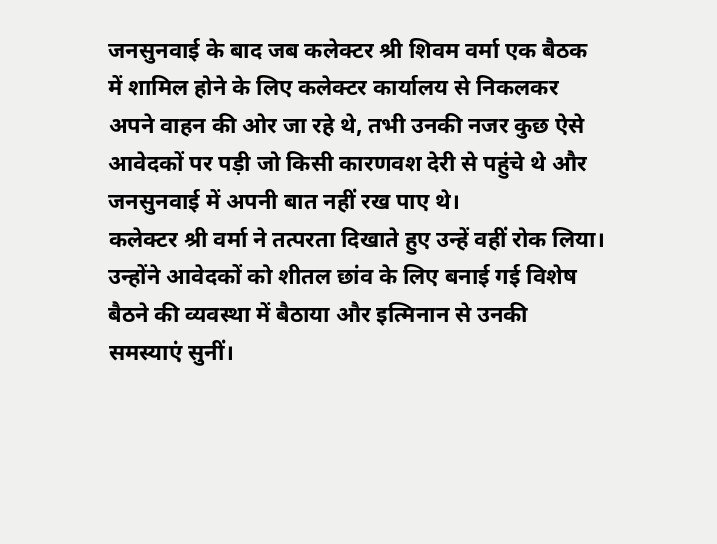जनसुनवाई के बाद जब कलेक्टर श्री शिवम वर्मा एक बैठक में शामिल होने के लिए कलेक्टर कार्यालय से निकलकर अपने वाहन की ओर जा रहे थे, तभी उनकी नजर कुछ ऐसे आवेदकों पर पड़ी जो किसी कारणवश देरी से पहुंचे थे और जनसुनवाई में अपनी बात नहीं रख पाए थे।
कलेक्टर श्री वर्मा ने तत्परता दिखाते हुए उन्हें वहीं रोक लिया। उन्होंने आवेदकों को शीतल छांव के लिए बनाई गई विशेष बैठने की व्यवस्था में बैठाया और इत्मिनान से उनकी समस्याएं सुनीं।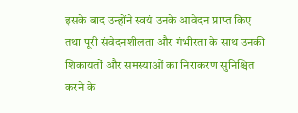इसके बाद उन्होंने स्वयं उनके आवेदन प्राप्त किए तथा पूरी संवेदनशीलता और गंभीरता के साथ उनकी शिकायतों और समस्याओं का निराकरण सुनिश्चित करने के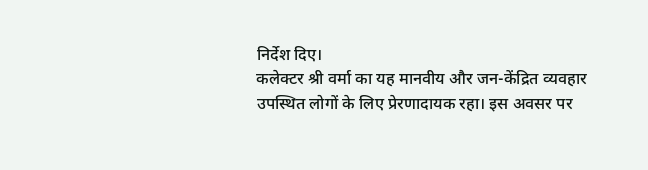निर्देश दिए।
कलेक्टर श्री वर्मा का यह मानवीय और जन-केंद्रित व्यवहार उपस्थित लोगों के लिए प्रेरणादायक रहा। इस अवसर पर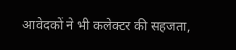आवेदकों ने भी कलेक्टर की सहजता,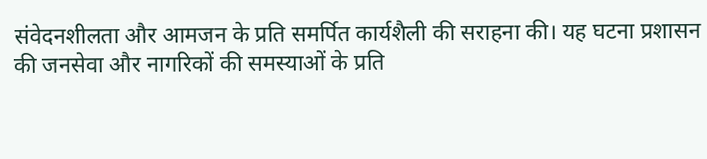संवेदनशीलता और आमजन के प्रति समर्पित कार्यशैली की सराहना की। यह घटना प्रशासन की जनसेवा और नागरिकों की समस्याओं के प्रति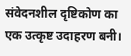संवेदनशील दृष्टिकोण का एक उत्कृष्ट उदाहरण बनी।